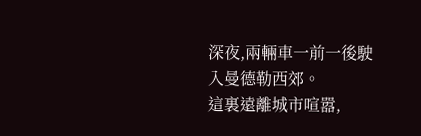深夜,兩輛車一前一後駛入曼德勒西郊。
這裏遠離城市喧嚣,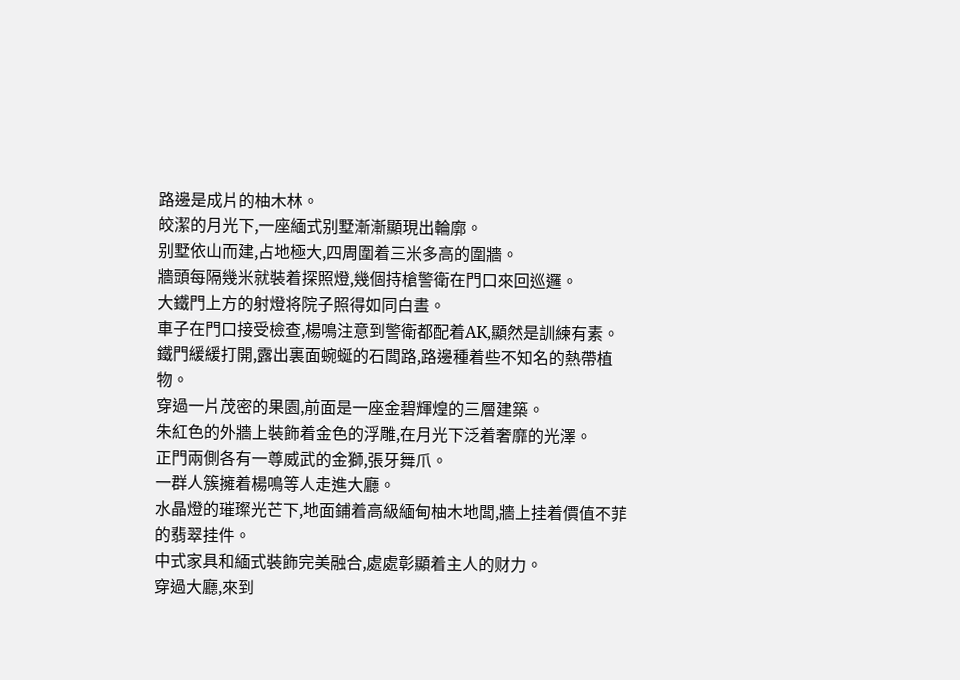路邊是成片的柚木林。
皎潔的月光下,一座緬式别墅漸漸顯現出輪廓。
别墅依山而建,占地極大,四周圍着三米多高的圍牆。
牆頭每隔幾米就裝着探照燈,幾個持槍警衛在門口來回巡邏。
大鐵門上方的射燈将院子照得如同白晝。
車子在門口接受檢查,楊鳴注意到警衛都配着AK,顯然是訓練有素。
鐵門緩緩打開,露出裏面蜿蜒的石闆路,路邊種着些不知名的熱帶植物。
穿過一片茂密的果園,前面是一座金碧輝煌的三層建築。
朱紅色的外牆上裝飾着金色的浮雕,在月光下泛着奢靡的光澤。
正門兩側各有一尊威武的金獅,張牙舞爪。
一群人簇擁着楊鳴等人走進大廳。
水晶燈的璀璨光芒下,地面鋪着高級緬甸柚木地闆,牆上挂着價值不菲的翡翠挂件。
中式家具和緬式裝飾完美融合,處處彰顯着主人的财力。
穿過大廳,來到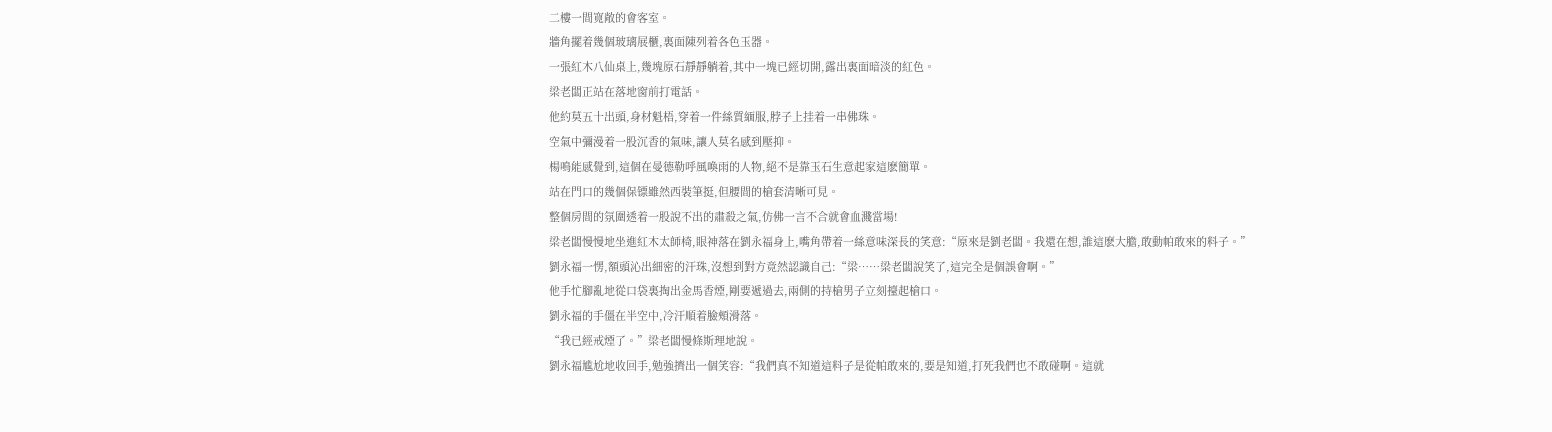二樓一間寬敞的會客室。
牆角擺着幾個玻璃展櫃,裏面陳列着各色玉器。
一張紅木八仙桌上,幾塊原石靜靜躺着,其中一塊已經切開,露出裏面暗淡的紅色。
梁老闆正站在落地窗前打電話。
他約莫五十出頭,身材魁梧,穿着一件絲質緬服,脖子上挂着一串佛珠。
空氣中彌漫着一股沉香的氣味,讓人莫名感到壓抑。
楊鳴能感覺到,這個在曼德勒呼風喚雨的人物,絕不是靠玉石生意起家這麽簡單。
站在門口的幾個保镖雖然西裝筆挺,但腰間的槍套清晰可見。
整個房間的氛圍透着一股說不出的肅殺之氣,仿佛一言不合就會血濺當場!
梁老闆慢慢地坐進紅木太師椅,眼神落在劉永福身上,嘴角帶着一絲意味深長的笑意:“原來是劉老闆。我還在想,誰這麽大膽,敢動帕敢來的料子。”
劉永福一愣,額頭沁出細密的汗珠,沒想到對方竟然認識自己:“梁……梁老闆說笑了,這完全是個誤會啊。”
他手忙腳亂地從口袋裏掏出金馬香煙,剛要遞過去,兩側的持槍男子立刻擡起槍口。
劉永福的手僵在半空中,冷汗順着臉頰滑落。
“我已經戒煙了。”梁老闆慢條斯理地說。
劉永福尴尬地收回手,勉強擠出一個笑容:“我們真不知道這料子是從帕敢來的,要是知道,打死我們也不敢碰啊。這就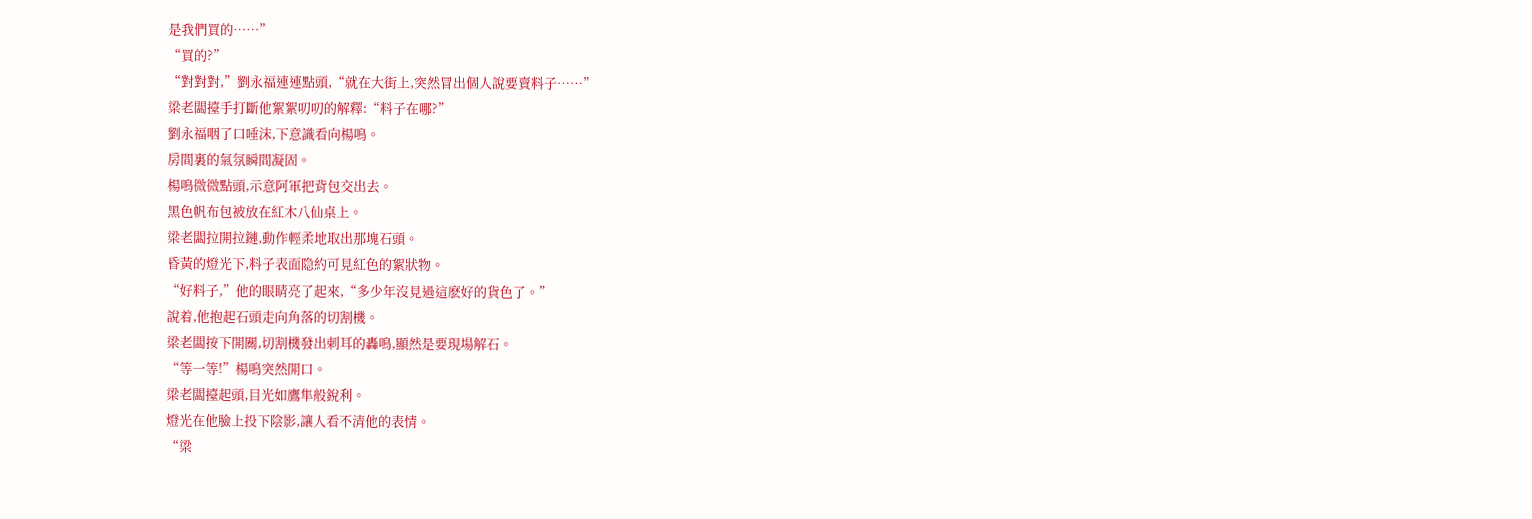是我們買的……”
“買的?”
“對對對,”劉永福連連點頭,“就在大街上,突然冒出個人說要賣料子……”
梁老闆擡手打斷他絮絮叨叨的解釋:“料子在哪?”
劉永福咽了口唾沫,下意識看向楊鳴。
房間裏的氣氛瞬間凝固。
楊鳴微微點頭,示意阿軍把背包交出去。
黑色帆布包被放在紅木八仙桌上。
梁老闆拉開拉鏈,動作輕柔地取出那塊石頭。
昏黃的燈光下,料子表面隐約可見紅色的絮狀物。
“好料子,”他的眼睛亮了起來,“多少年沒見過這麽好的貨色了。”
說着,他抱起石頭走向角落的切割機。
梁老闆按下開關,切割機發出刺耳的轟鳴,顯然是要現場解石。
“等一等!”楊鳴突然開口。
梁老闆擡起頭,目光如鷹隼般銳利。
燈光在他臉上投下陰影,讓人看不清他的表情。
“梁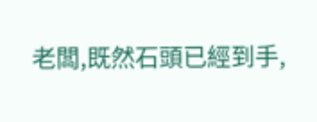老闆,既然石頭已經到手,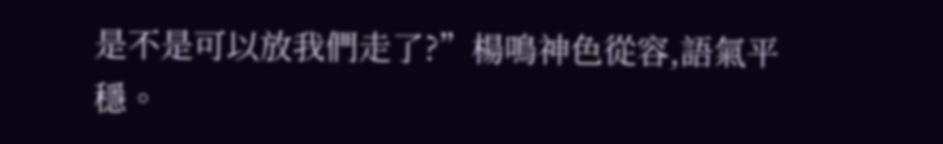是不是可以放我們走了?”楊鳴神色從容,語氣平穩。